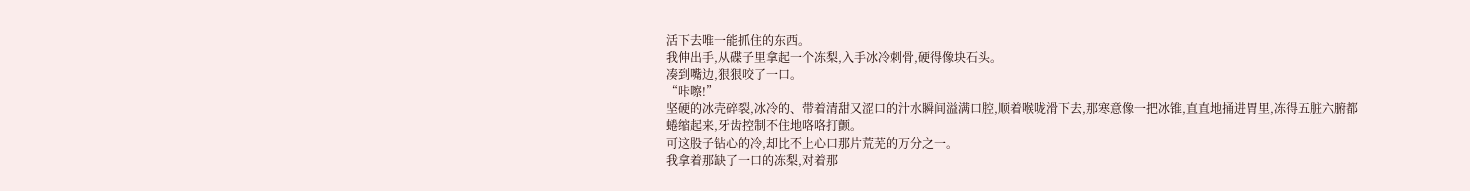活下去唯一能抓住的东西。
我伸出手,从碟子里拿起一个冻梨,入手冰冷刺骨,硬得像块石头。
凑到嘴边,狠狠咬了一口。
“咔嚓!”
坚硬的冰壳碎裂,冰冷的、带着清甜又涩口的汁水瞬间溢满口腔,顺着喉咙滑下去,那寒意像一把冰锥,直直地捅进胃里,冻得五脏六腑都蜷缩起来,牙齿控制不住地咯咯打颤。
可这股子钻心的冷,却比不上心口那片荒芜的万分之一。
我拿着那缺了一口的冻梨,对着那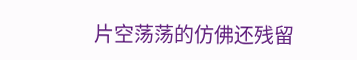片空荡荡的仿佛还残留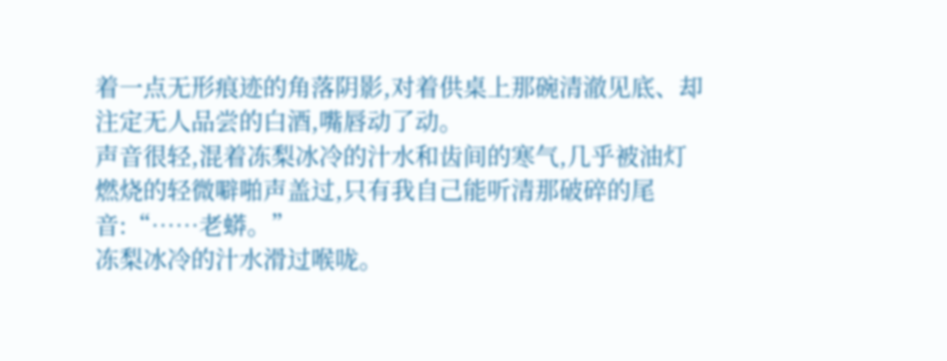着一点无形痕迹的角落阴影,对着供桌上那碗清澈见底、却注定无人品尝的白酒,嘴唇动了动。
声音很轻,混着冻梨冰冷的汁水和齿间的寒气,几乎被油灯燃烧的轻微噼啪声盖过,只有我自己能听清那破碎的尾音:“……老蟒。”
冻梨冰冷的汁水滑过喉咙。